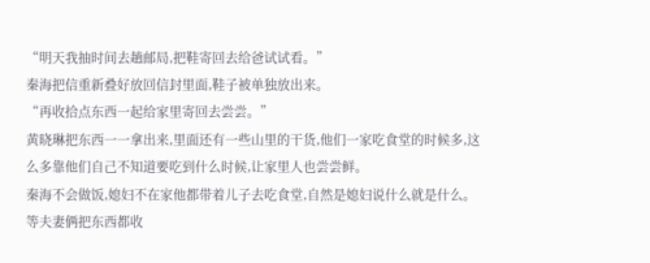“明天我抽时间去趟邮局,把鞋寄回去给爸试试看。”
秦海把信重新叠好放回信封里面,鞋子被单独放出来。
“再收拾点东西一起给家里寄回去尝尝。”
黄晓琳把东西一一拿出来,里面还有一些山里的干货,他们一家吃食堂的时候多,这么多靠他们自己不知道要吃到什么时候,让家里人也尝尝鲜。
秦海不会做饭,媳妇不在家他都带着儿子去吃食堂,自然是媳妇说什么就是什么。
等夫妻俩把东西都收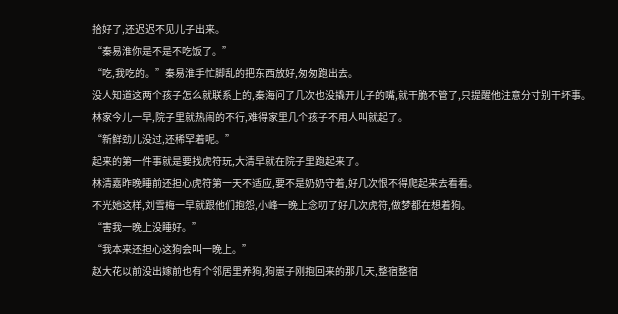拾好了,还迟迟不见儿子出来。
“秦易淮你是不是不吃饭了。”
“吃,我吃的。”秦易淮手忙脚乱的把东西放好,匆匆跑出去。
没人知道这两个孩子怎么就联系上的,秦海问了几次也没撬开儿子的嘴,就干脆不管了,只提醒他注意分寸别干坏事。
林家今儿一早,院子里就热闹的不行,难得家里几个孩子不用人叫就起了。
“新鲜劲儿没过,还稀罕着呢。”
起来的第一件事就是要找虎符玩,大清早就在院子里跑起来了。
林清嘉昨晚睡前还担心虎符第一天不适应,要不是奶奶守着,好几次恨不得爬起来去看看。
不光她这样,刘雪梅一早就跟他们抱怨,小峰一晚上念叨了好几次虎符,做梦都在想着狗。
“害我一晚上没睡好。”
“我本来还担心这狗会叫一晚上。”
赵大花以前没出嫁前也有个邻居里养狗,狗崽子刚抱回来的那几天,整宿整宿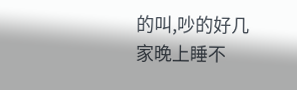的叫,吵的好几家晚上睡不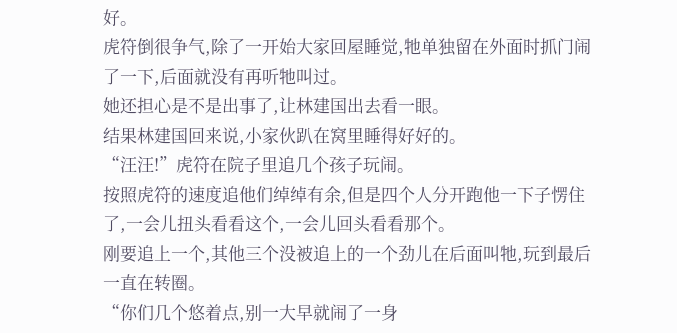好。
虎符倒很争气,除了一开始大家回屋睡觉,牠单独留在外面时抓门闹了一下,后面就没有再听牠叫过。
她还担心是不是出事了,让林建国出去看一眼。
结果林建国回来说,小家伙趴在窝里睡得好好的。
“汪汪!”虎符在院子里追几个孩子玩闹。
按照虎符的速度追他们绰绰有余,但是四个人分开跑他一下子愣住了,一会儿扭头看看这个,一会儿回头看看那个。
刚要追上一个,其他三个没被追上的一个劲儿在后面叫牠,玩到最后一直在转圈。
“你们几个悠着点,别一大早就闹了一身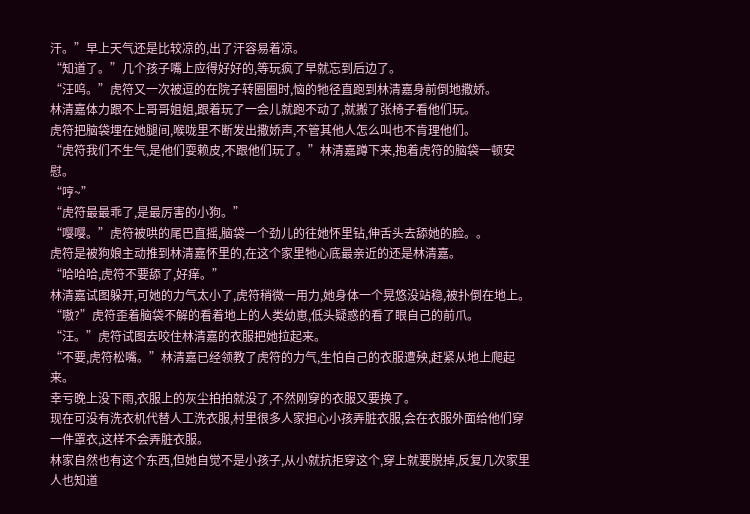汗。”早上天气还是比较凉的,出了汗容易着凉。
“知道了。”几个孩子嘴上应得好好的,等玩疯了早就忘到后边了。
“汪呜。”虎符又一次被逗的在院子转圈圈时,恼的牠径直跑到林清嘉身前倒地撒娇。
林清嘉体力跟不上哥哥姐姐,跟着玩了一会儿就跑不动了,就搬了张椅子看他们玩。
虎符把脑袋埋在她腿间,喉咙里不断发出撒娇声,不管其他人怎么叫也不肯理他们。
“虎符我们不生气,是他们耍赖皮,不跟他们玩了。”林清嘉蹲下来,抱着虎符的脑袋一顿安慰。
“哼~”
“虎符最最乖了,是最厉害的小狗。”
“嘤嘤。”虎符被哄的尾巴直摇,脑袋一个劲儿的往她怀里钻,伸舌头去舔她的脸。。
虎符是被狗娘主动推到林清嘉怀里的,在这个家里牠心底最亲近的还是林清嘉。
“哈哈哈,虎符不要舔了,好痒。”
林清嘉试图躲开,可她的力气太小了,虎符稍微一用力,她身体一个晃悠没站稳,被扑倒在地上。
“嗷?”虎符歪着脑袋不解的看着地上的人类幼崽,低头疑惑的看了眼自己的前爪。
“汪。”虎符试图去咬住林清嘉的衣服把她拉起来。
“不要,虎符松嘴。”林清嘉已经领教了虎符的力气,生怕自己的衣服遭殃,赶紧从地上爬起来。
幸亏晚上没下雨,衣服上的灰尘拍拍就没了,不然刚穿的衣服又要换了。
现在可没有洗衣机代替人工洗衣服,村里很多人家担心小孩弄脏衣服,会在衣服外面给他们穿一件罩衣,这样不会弄脏衣服。
林家自然也有这个东西,但她自觉不是小孩子,从小就抗拒穿这个,穿上就要脱掉,反复几次家里人也知道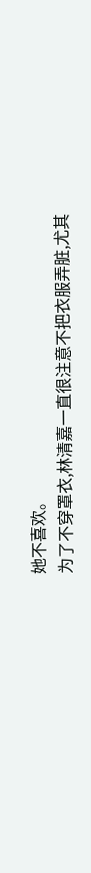她不喜欢。
为了不穿罩衣,林清嘉一直很注意不把衣服弄脏,尤其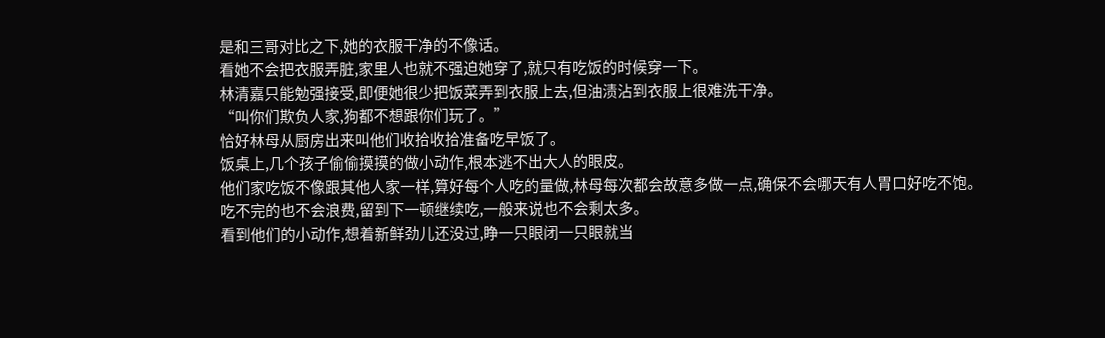是和三哥对比之下,她的衣服干净的不像话。
看她不会把衣服弄脏,家里人也就不强迫她穿了,就只有吃饭的时候穿一下。
林清嘉只能勉强接受,即便她很少把饭菜弄到衣服上去,但油渍沾到衣服上很难洗干净。
“叫你们欺负人家,狗都不想跟你们玩了。”
恰好林母从厨房出来叫他们收拾收拾准备吃早饭了。
饭桌上,几个孩子偷偷摸摸的做小动作,根本逃不出大人的眼皮。
他们家吃饭不像跟其他人家一样,算好每个人吃的量做,林母每次都会故意多做一点,确保不会哪天有人胃口好吃不饱。
吃不完的也不会浪费,留到下一顿继续吃,一般来说也不会剩太多。
看到他们的小动作,想着新鲜劲儿还没过,睁一只眼闭一只眼就当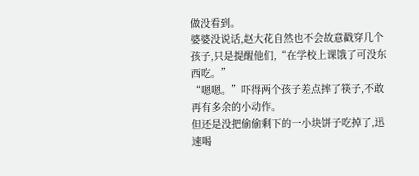做没看到。
婆婆没说话,赵大花自然也不会故意戳穿几个孩子,只是提醒他们,“在学校上课饿了可没东西吃。”
“嗯嗯。”吓得两个孩子差点摔了筷子,不敢再有多余的小动作。
但还是没把偷偷剩下的一小块饼子吃掉了,迅速喝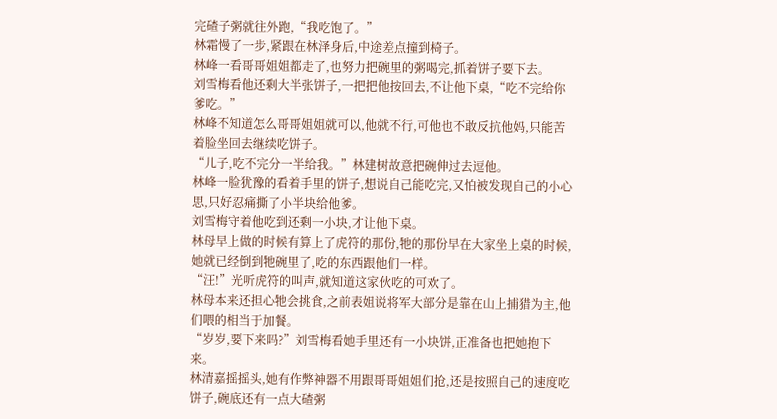完碴子粥就往外跑,“我吃饱了。”
林霜慢了一步,紧跟在林泽身后,中途差点撞到椅子。
林峰一看哥哥姐姐都走了,也努力把碗里的粥喝完,抓着饼子要下去。
刘雪梅看他还剩大半张饼子,一把把他按回去,不让他下桌,“吃不完给你爹吃。”
林峰不知道怎么哥哥姐姐就可以,他就不行,可他也不敢反抗他妈,只能苦着脸坐回去继续吃饼子。
“儿子,吃不完分一半给我。”林建树故意把碗伸过去逗他。
林峰一脸犹豫的看着手里的饼子,想说自己能吃完,又怕被发现自己的小心思,只好忍痛撕了小半块给他爹。
刘雪梅守着他吃到还剩一小块,才让他下桌。
林母早上做的时候有算上了虎符的那份,牠的那份早在大家坐上桌的时候,她就已经倒到牠碗里了,吃的东西跟他们一样。
“汪!”光听虎符的叫声,就知道这家伙吃的可欢了。
林母本来还担心牠会挑食,之前表姐说将军大部分是靠在山上捕猎为主,他们喂的相当于加餐。
“岁岁,要下来吗?”刘雪梅看她手里还有一小块饼,正准备也把她抱下来。
林清嘉摇摇头,她有作弊神器不用跟哥哥姐姐们抢,还是按照自己的速度吃饼子,碗底还有一点大碴粥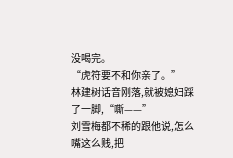没喝完。
“虎符要不和你亲了。”
林建树话音刚落,就被媳妇踩了一脚,“嘶——”
刘雪梅都不稀的跟他说,怎么嘴这么贱,把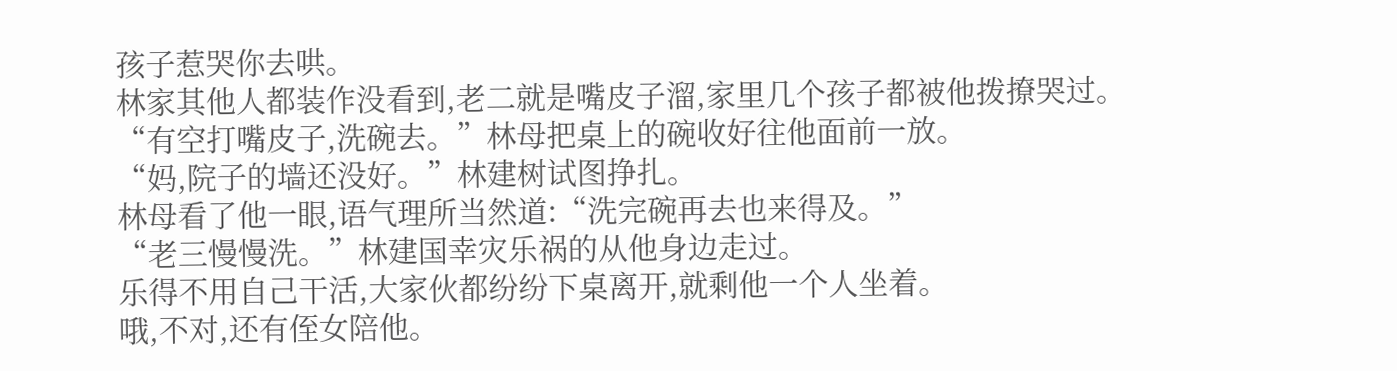孩子惹哭你去哄。
林家其他人都装作没看到,老二就是嘴皮子溜,家里几个孩子都被他拨撩哭过。
“有空打嘴皮子,洗碗去。”林母把桌上的碗收好往他面前一放。
“妈,院子的墙还没好。”林建树试图挣扎。
林母看了他一眼,语气理所当然道:“洗完碗再去也来得及。”
“老三慢慢洗。”林建国幸灾乐祸的从他身边走过。
乐得不用自己干活,大家伙都纷纷下桌离开,就剩他一个人坐着。
哦,不对,还有侄女陪他。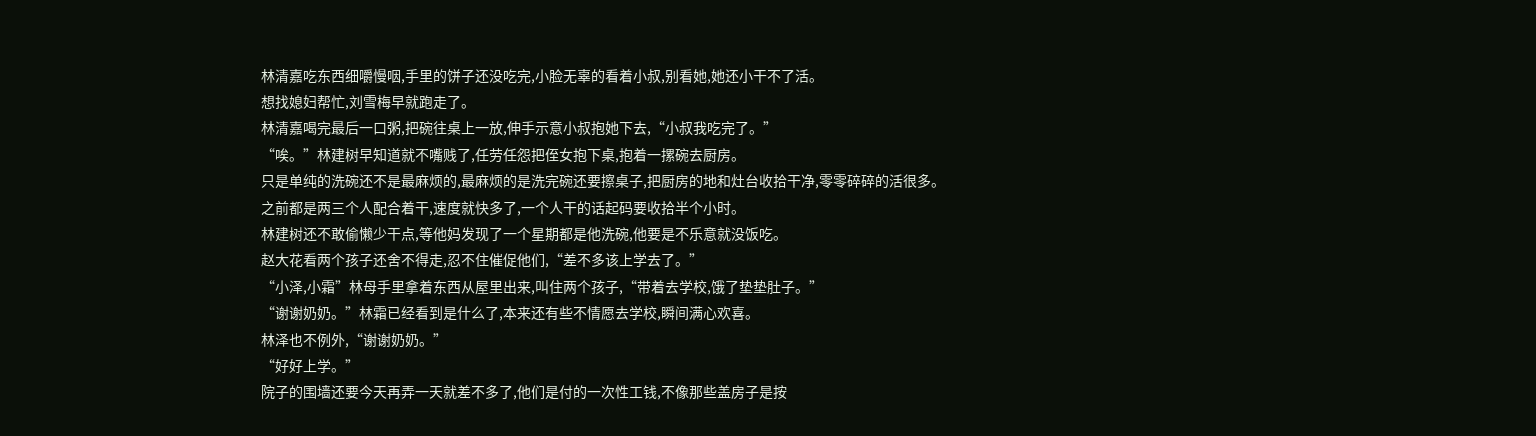林清嘉吃东西细嚼慢咽,手里的饼子还没吃完,小脸无辜的看着小叔,别看她,她还小干不了活。
想找媳妇帮忙,刘雪梅早就跑走了。
林清嘉喝完最后一口粥,把碗往桌上一放,伸手示意小叔抱她下去,“小叔我吃完了。”
“唉。”林建树早知道就不嘴贱了,任劳任怨把侄女抱下桌,抱着一摞碗去厨房。
只是单纯的洗碗还不是最麻烦的,最麻烦的是洗完碗还要擦桌子,把厨房的地和灶台收拾干净,零零碎碎的活很多。
之前都是两三个人配合着干,速度就快多了,一个人干的话起码要收拾半个小时。
林建树还不敢偷懒少干点,等他妈发现了一个星期都是他洗碗,他要是不乐意就没饭吃。
赵大花看两个孩子还舍不得走,忍不住催促他们,“差不多该上学去了。”
“小泽,小霜”林母手里拿着东西从屋里出来,叫住两个孩子,“带着去学校,饿了垫垫肚子。”
“谢谢奶奶。”林霜已经看到是什么了,本来还有些不情愿去学校,瞬间满心欢喜。
林泽也不例外,“谢谢奶奶。”
“好好上学。”
院子的围墙还要今天再弄一天就差不多了,他们是付的一次性工钱,不像那些盖房子是按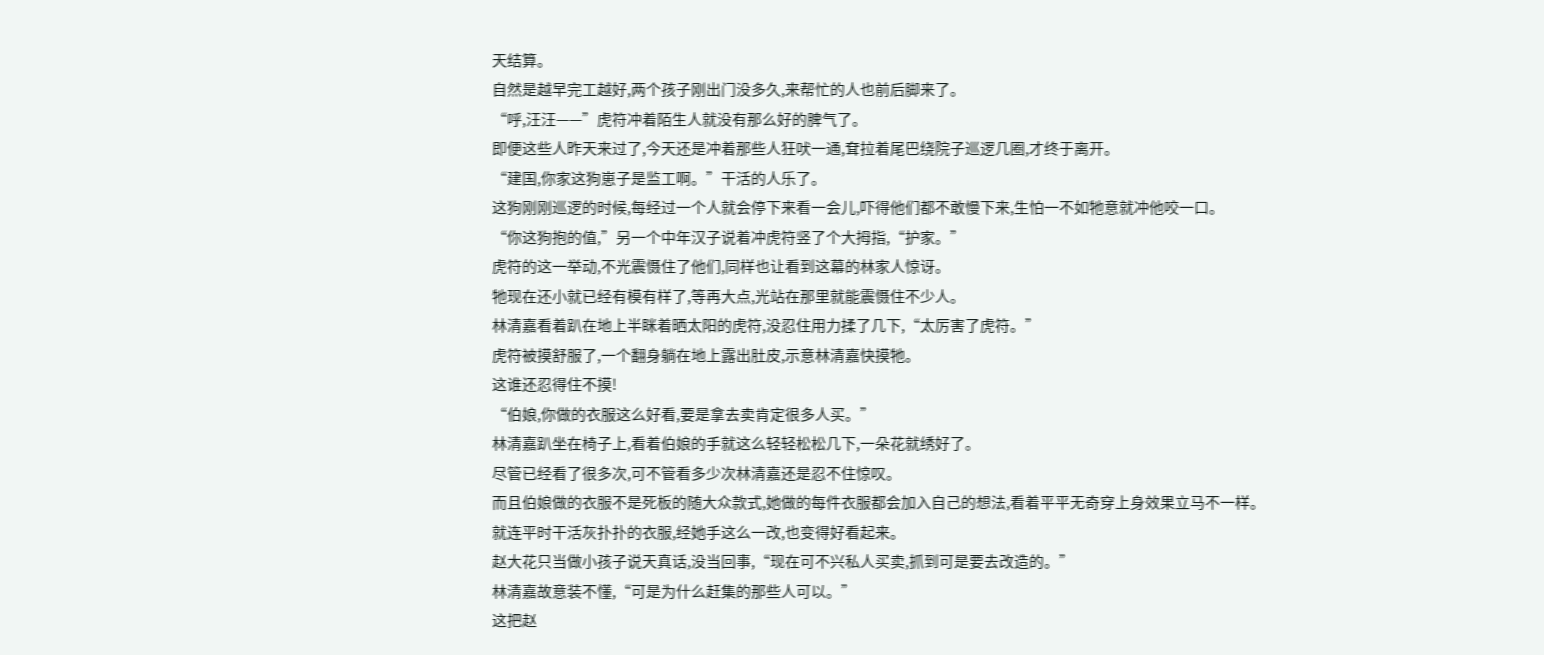天结算。
自然是越早完工越好,两个孩子刚出门没多久,来帮忙的人也前后脚来了。
“呼,汪汪——”虎符冲着陌生人就没有那么好的脾气了。
即便这些人昨天来过了,今天还是冲着那些人狂吠一通,耷拉着尾巴绕院子巡逻几圈,才终于离开。
“建国,你家这狗崽子是监工啊。”干活的人乐了。
这狗刚刚巡逻的时候,每经过一个人就会停下来看一会儿,吓得他们都不敢慢下来,生怕一不如牠意就冲他咬一口。
“你这狗抱的值,”另一个中年汉子说着冲虎符竖了个大拇指,“护家。”
虎符的这一举动,不光震慑住了他们,同样也让看到这幕的林家人惊讶。
牠现在还小就已经有模有样了,等再大点,光站在那里就能震慑住不少人。
林清嘉看着趴在地上半眯着晒太阳的虎符,没忍住用力揉了几下,“太厉害了虎符。”
虎符被摸舒服了,一个翻身躺在地上露出肚皮,示意林清嘉快摸牠。
这谁还忍得住不摸!
“伯娘,你做的衣服这么好看,要是拿去卖肯定很多人买。”
林清嘉趴坐在椅子上,看着伯娘的手就这么轻轻松松几下,一朵花就绣好了。
尽管已经看了很多次,可不管看多少次林清嘉还是忍不住惊叹。
而且伯娘做的衣服不是死板的随大众款式,她做的每件衣服都会加入自己的想法,看着平平无奇穿上身效果立马不一样。
就连平时干活灰扑扑的衣服,经她手这么一改,也变得好看起来。
赵大花只当做小孩子说天真话,没当回事,“现在可不兴私人买卖,抓到可是要去改造的。”
林清嘉故意装不懂,“可是为什么赶集的那些人可以。”
这把赵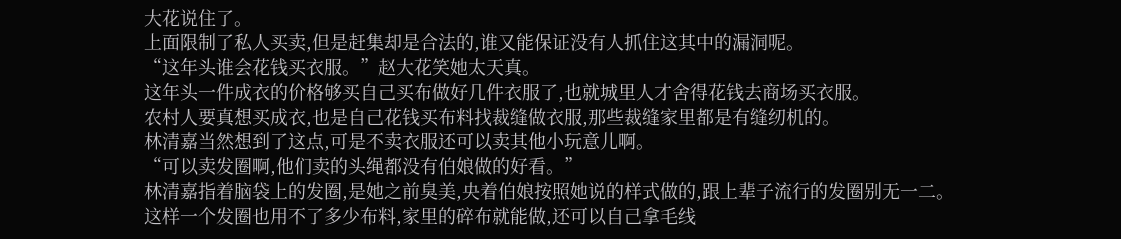大花说住了。
上面限制了私人买卖,但是赶集却是合法的,谁又能保证没有人抓住这其中的漏洞呢。
“这年头谁会花钱买衣服。”赵大花笑她太天真。
这年头一件成衣的价格够买自己买布做好几件衣服了,也就城里人才舍得花钱去商场买衣服。
农村人要真想买成衣,也是自己花钱买布料找裁缝做衣服,那些裁缝家里都是有缝纫机的。
林清嘉当然想到了这点,可是不卖衣服还可以卖其他小玩意儿啊。
“可以卖发圈啊,他们卖的头绳都没有伯娘做的好看。”
林清嘉指着脑袋上的发圈,是她之前臭美,央着伯娘按照她说的样式做的,跟上辈子流行的发圈别无一二。
这样一个发圈也用不了多少布料,家里的碎布就能做,还可以自己拿毛线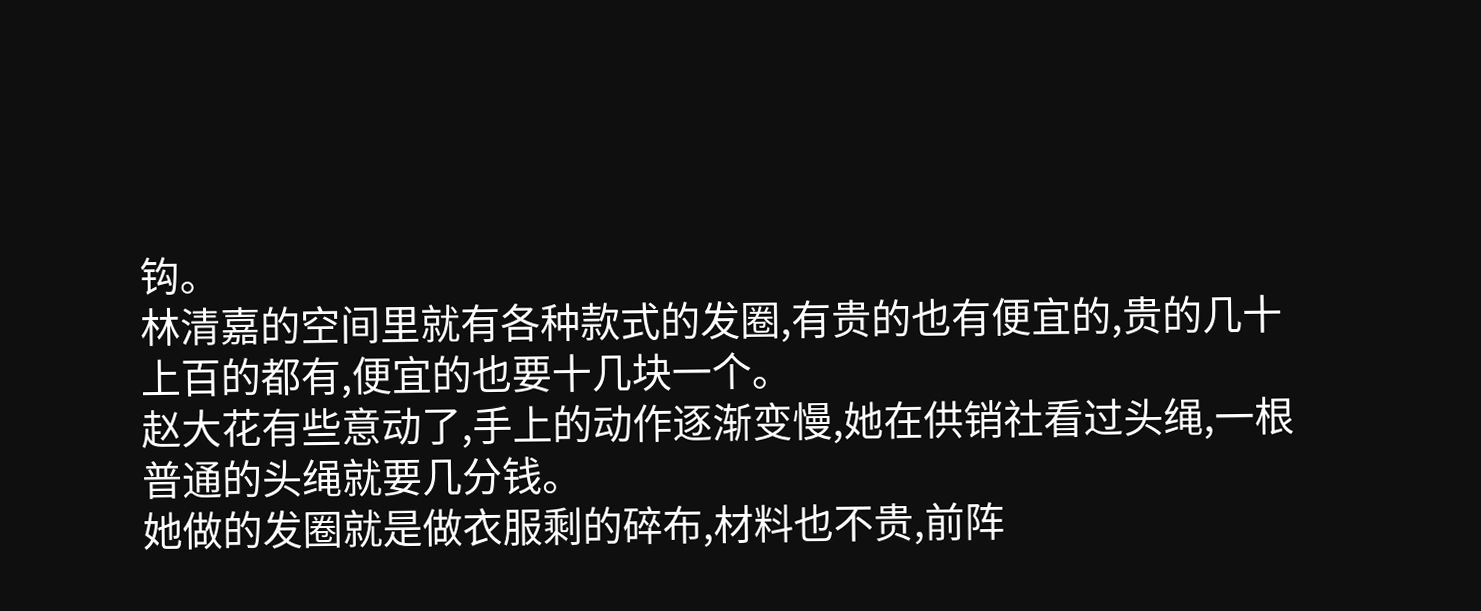钩。
林清嘉的空间里就有各种款式的发圈,有贵的也有便宜的,贵的几十上百的都有,便宜的也要十几块一个。
赵大花有些意动了,手上的动作逐渐变慢,她在供销社看过头绳,一根普通的头绳就要几分钱。
她做的发圈就是做衣服剩的碎布,材料也不贵,前阵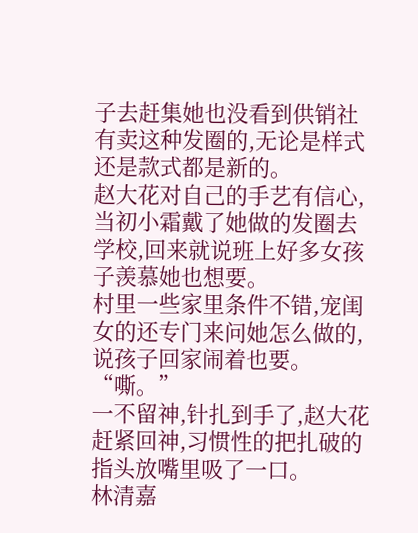子去赶集她也没看到供销社有卖这种发圈的,无论是样式还是款式都是新的。
赵大花对自己的手艺有信心,当初小霜戴了她做的发圈去学校,回来就说班上好多女孩子羡慕她也想要。
村里一些家里条件不错,宠闺女的还专门来问她怎么做的,说孩子回家闹着也要。
“嘶。”
一不留神,针扎到手了,赵大花赶紧回神,习惯性的把扎破的指头放嘴里吸了一口。
林清嘉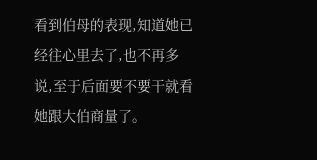看到伯母的表现,知道她已经往心里去了,也不再多说,至于后面要不要干就看她跟大伯商量了。